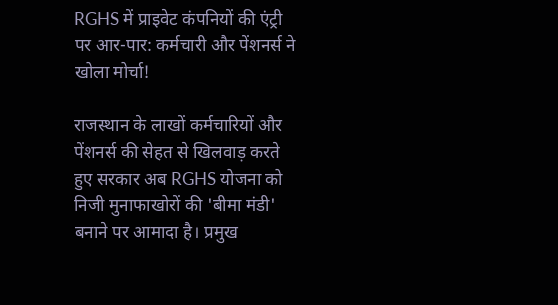RGHS में प्राइवेट कंपनियों की एंट्री पर आर-पार: कर्मचारी और पेंशनर्स ने खोला मोर्चा!

राजस्थान के लाखों कर्मचारियों और पेंशनर्स की सेहत से खिलवाड़ करते हुए सरकार अब RGHS योजना को निजी मुनाफाखोरों की 'बीमा मंडी' बनाने पर आमादा है। प्रमुख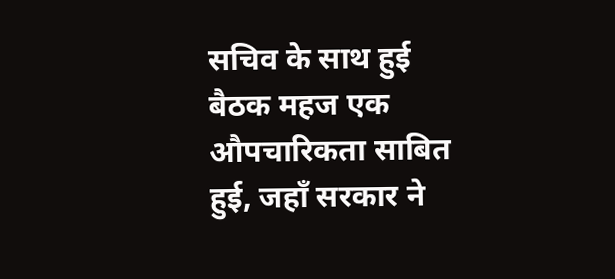सचिव के साथ हुई बैठक महज एक औपचारिकता साबित हुई, जहाँ सरकार ने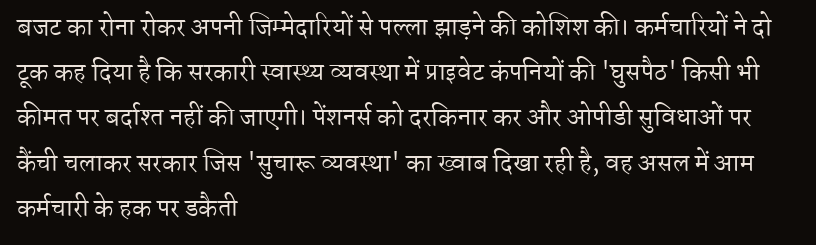बजट का रोना रोकर अपनी जिम्मेदारियों से पल्ला झाड़ने की कोशिश की। कर्मचारियों ने दो टूक कह दिया है कि सरकारी स्वास्थ्य व्यवस्था में प्राइवेट कंपनियों की 'घुसपैठ' किसी भी कीमत पर बर्दाश्त नहीं की जाएगी। पेंशनर्स को दरकिनार कर और ओपीडी सुविधाओं पर कैंची चलाकर सरकार जिस 'सुचारू व्यवस्था' का ख्वाब दिखा रही है, वह असल में आम कर्मचारी के हक पर डकैती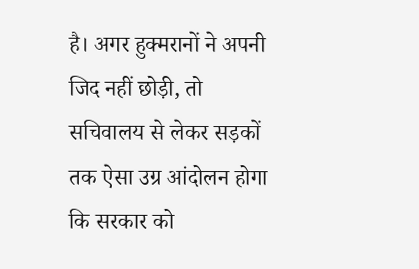है। अगर हुक्मरानों ने अपनी जिद नहीं छोड़ी, तो सचिवालय से लेकर सड़कों तक ऐसा उग्र आंदोलन होगा कि सरकार को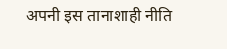अपनी इस तानाशाही नीति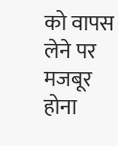को वापस लेने पर मजबूर होना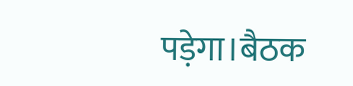पड़ेगा।बैठक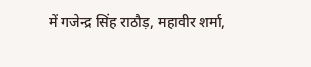में गजेन्द्र सिंह राठौड़, महावीर शर्मा,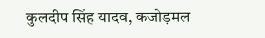कुलदीप सिंह यादव, कजोड़मल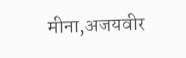मीना,अजयवीर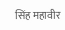सिंह महावीर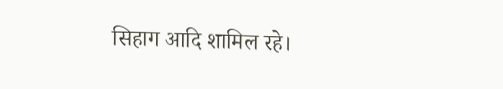सिहाग आदि शामिल रहे।